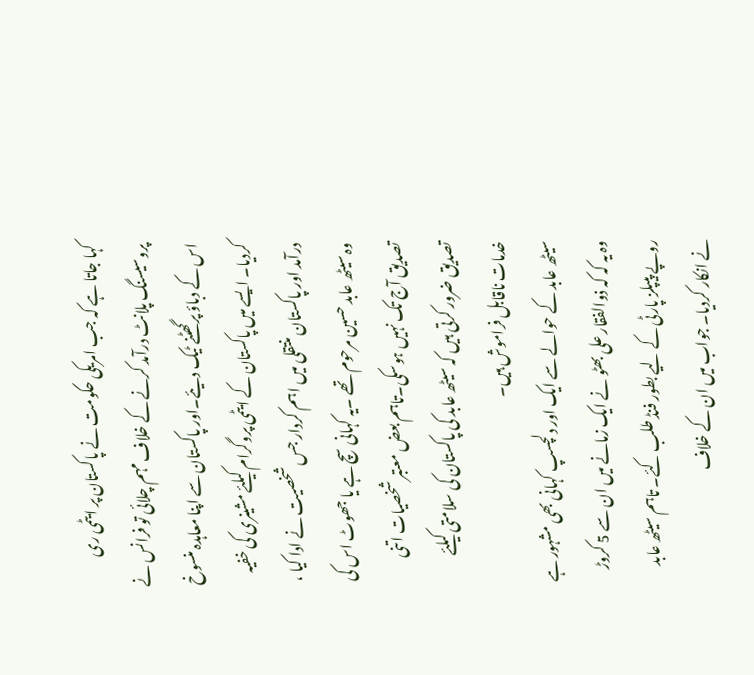کہا جاتا ہے کہ جب امریکی حکومت نے پاکستان پر ایٹمی ری پروسیسنگ پلانٹ درآمد کرنے کے خلاف مہم چلائی تو فرانس نے اس کے دباؤ پرگھٹنے ٹیک دیئے۔اور پاکستان سے اپنا معاہدہ منسوخ کردیا۔ ایسے میں پاکستان کے ایٹمی پروگرام کیلئے مشینری کی خفیہ درآمد اور پاکستان منتقلی میں اہم کردار جس شخصیت نے ادا کیا ، وہ سیٹھ عابد حسین مرحوم تھے ۔یہ کہانی سچ ہے یا جھوٹ اس کی تصدیق آج تک نہیں ہوسکی۔تاہم بعض معتبر شخصیات اتنی تصدیق ضرور کرتی ہیں کہ سیٹھ عابد کی پاکستان کی سلامتی کیلئے خدمات ناقابل فراموش ہیں۔
سیٹھ عابد کے حوالے سے ایک اور دلچسپ کہانی بھی مشہور ہے وہ یہ کہ کہ ذوالفقار علی بھٹو نے ایک زمانے میں ان سے 5 کروڑ روپے پیپلز پارٹی کے لیے بطور فنڈ طلب کئے۔ تاہم سیٹھ عابد نے انکار کردیا۔ جواب میں ان کے خلاف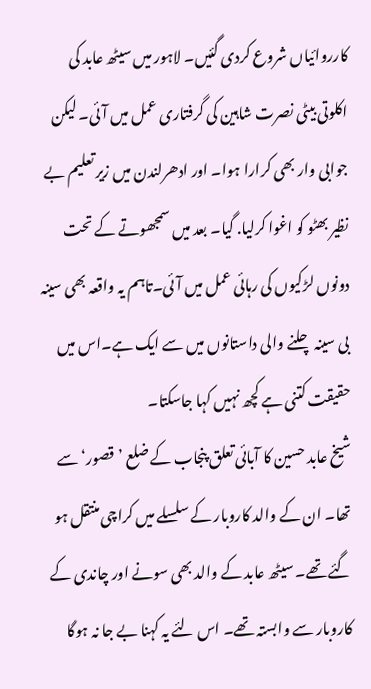کارروائیاں شروع کردی گئیں۔ لاہور میں سیٹھ عابد کی اکلوتی بیٹی نصرت شاہین کی گرفتاری عمل میں آئی۔ لیکن جوابی وار بھی کرارا ہوا۔ اور ادھرلندن میں زیر تعلیم بے نظیر بھٹو کو اغوا کرلیا. گیا۔ بعد میں سمجھوتے کے تحت دونوں لڑکیوں کی رہائی عمل میں آئی۔تاہم یہ واقعہ بھی سینہ بی سینہ چلنے والی داستانوں میں سے ایک ہے۔اس میں حقیقت کتنی ہے کچھ نہیں کہا جاسکتا۔
شیخ عابد حسین کا آبائی تعلق پنجاب کے ضلع ’قصور‘ سے تھا۔ ان کے والد کاروبار کے سلسلے میں کراچی منتقل ہو گئے تھے۔ سیٹھ عابد کے والد بھی سونے اور چاندی کے کاروبار سے وابستہ تھے۔ اس لئے یہ کہنا بے جا نہ ہوگا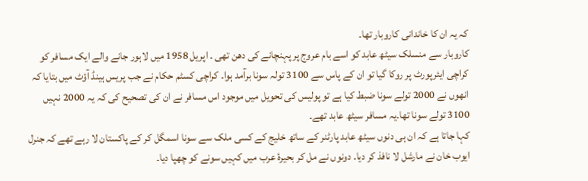کہ یہ ان کا خاندانی کاروبار تھا۔
کاروبار سے منسلک سیٹھ عابد کو اسے بام عروج پر پہنچانے کی دھن تھی ۔ اپریل 1958 میں لاہور جانے والے ایک مسافر کو کراچی ایئرپورٹ پر روکا گیا تو ان کے پاس سے 3100 تولہ سونا برآمد ہوا۔ کراچی کسٹم حکام نے جب پریس ہینڈ آؤٹ میں بتایا کہ انھوں نے 2000 تولے سونا ضبط کیا ہے تو پولیس کی تحویل میں موجود اس مسافر نے ان کی تصحیح کی کہ یہ 2000 نہیں 3100 تولے سونا تھا۔یہ مسافر سیٹھ عابد تھے۔
کہا جاتا ہے کہ ان ہی دنوں سیٹھ عابد پارٹنر کے ساتھ خلیج کے کسی ملک سے سونا اسمگل کر کے پاکستان لا رہے تھے کہ جنرل ایوب خان نے مارشل لا نافذ کر دیا. دونوں نے مل کر بحیرۂ عرب میں کہیں سونے کو چھپا دیا۔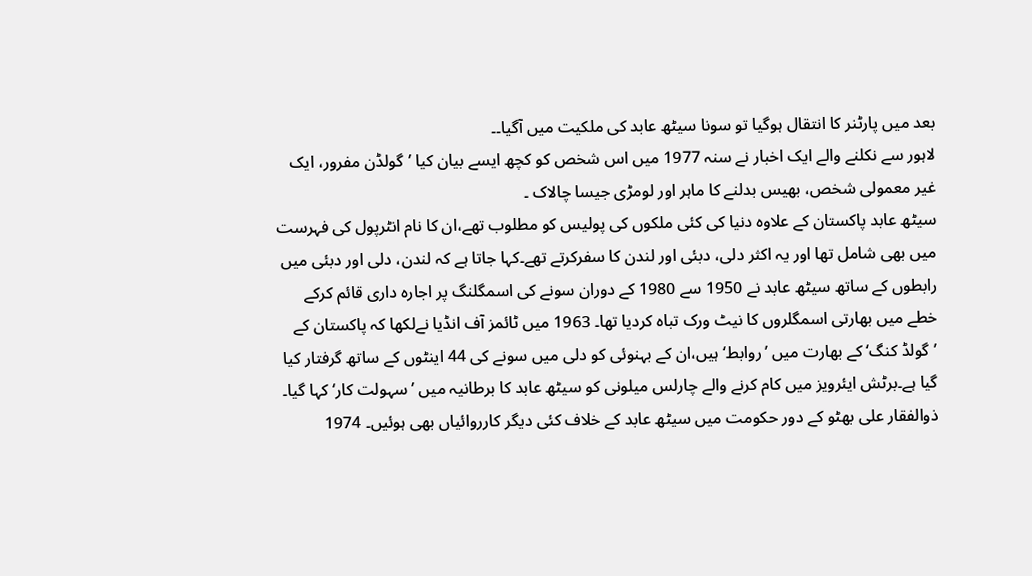بعد میں پارٹنر کا انتقال ہوگیا تو سونا سیٹھ عابد کی ملکیت میں آگیا۔۔
لاہور سے نکلنے والے ایک اخبار نے سنہ 1977 میں اس شخص کو کچھ ایسے بیان کیا ’گولڈن مفرور، ایک غیر معمولی شخص، بھیس بدلنے کا ماہر اور لومڑی جیسا چالاک ۔
سیٹھ عابد پاکستان کے علاوہ دنیا کی کئی ملکوں کی پولیس کو مطلوب تھے،ان کا نام انٹرپول کی فہرست میں بھی شامل تھا اور یہ اکثر دلی، دبئی اور لندن کا سفرکرتے تھے۔کہا جاتا ہے کہ لندن، دلی اور دبئی میں رابطوں کے ساتھ سیٹھ عابد نے 1950 سے 1980 کے دوران سونے کی اسمگلنگ پر اجارہ داری قائم کرکے خطے میں بھارتی اسمگلروں کا نیٹ ورک تباہ کردیا تھا۔ 1963 میں ٹائمز آف انڈیا نےلکھا کہ پاکستان کے ’گولڈ کنگ‘ کے بھارت میں ’روابط‘ ہیں،ان کے بہنوئی کو دلی میں سونے کی 44 اینٹوں کے ساتھ گرفتار کیا گیا ہے۔برٹش ایئرویز میں کام کرنے والے چارلس میلونی کو سیٹھ عابد کا برطانیہ میں ’سہولت کار‘ کہا گیا۔
ذوالفقار علی بھٹو کے دور حکومت میں سیٹھ عابد کے خلاف کئی دیگر کارروائیاں بھی ہوئیں۔ 1974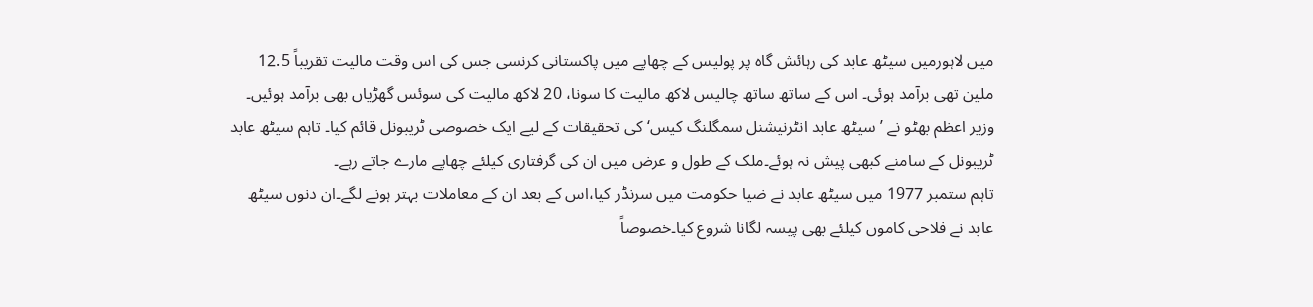میں لاہورمیں سیٹھ عابد کی رہائش گاہ پر پولیس کے چھاپے میں پاکستانی کرنسی جس کی اس وقت مالیت تقریباً 12.5 ملین تھی برآمد ہوئی۔ اس کے ساتھ ساتھ چالیس لاکھ مالیت کا سونا، 20 لاکھ مالیت کی سوئس گھڑیاں بھی برآمد ہوئیں۔ وزیر اعظم بھٹو نے ’سیٹھ عابد انٹرنیشنل سمگلنگ کیس‘ کی تحقیقات کے لیے ایک خصوصی ٹریبونل قائم کیا۔ تاہم سیٹھ عابد ٹریبونل کے سامنے کبھی پیش نہ ہوئے۔ملک کے طول و عرض میں ان کی گرفتاری کیلئے چھاپے مارے جاتے رہے۔
تاہم ستمبر 1977 میں سیٹھ عابد نے ضیا حکومت میں سرنڈر کیا،اس کے بعد ان کے معاملات بہتر ہونے لگے۔ان دنوں سیٹھ عابد نے فلاحی کاموں کیلئے بھی پیسہ لگانا شروع کیا۔خصوصاً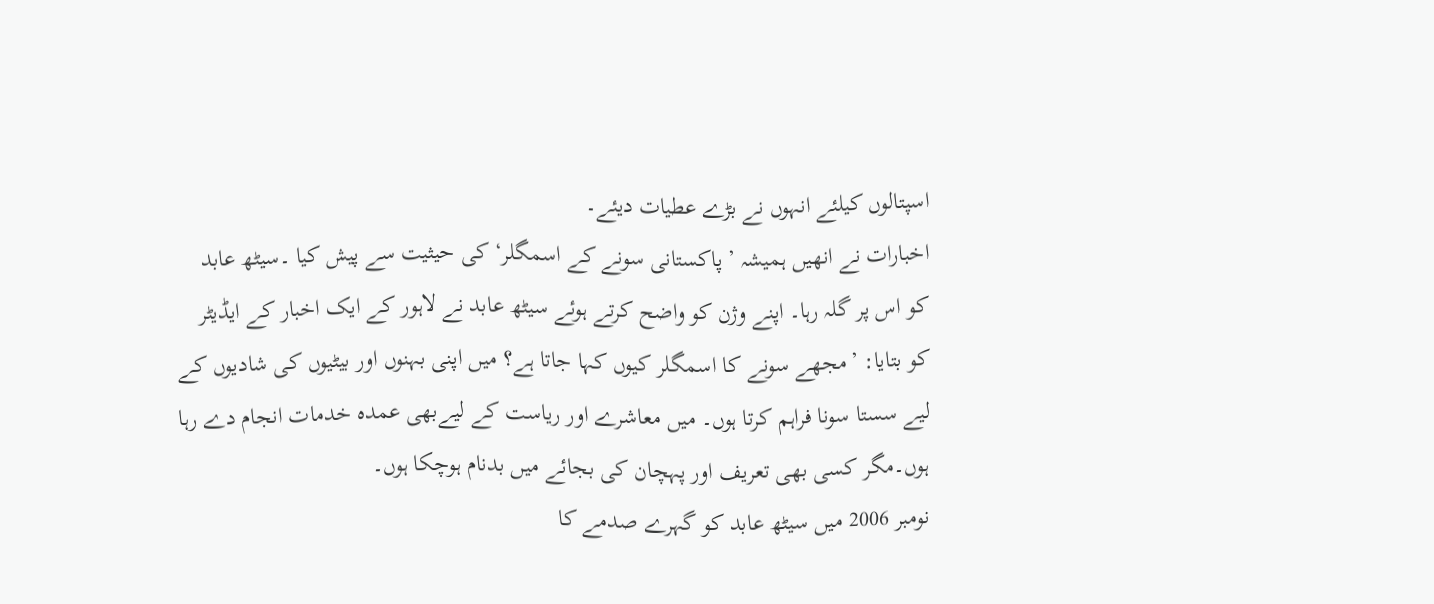اسپتالوں کیلئے انہوں نے بڑے عطیات دیئے۔
اخبارات نے انھیں ہمیشہ ’ پاکستانی سونے کے اسمگلر‘ کی حیثیت سے پیش کیا ۔سیٹھ عابد کو اس پر گلہ رہا۔ اپنے وژن کو واضح کرتے ہوئے سیٹھ عابد نے لاہور کے ایک اخبار کے ایڈیٹر کو بتایا: ’مجھے سونے کا اسمگلر کیوں کہا جاتا ہے؟ میں اپنی بہنوں اور بیٹیوں کی شادیوں کے لیے سستا سونا فراہم کرتا ہوں۔ میں معاشرے اور ریاست کے لیےبھی عمدہ خدمات انجام دے رہا ہوں۔مگر کسی بھی تعریف اور پہچان کی بجائے میں بدنام ہوچکا ہوں۔
نومبر 2006 میں سیٹھ عابد کو گہرے صدمے کا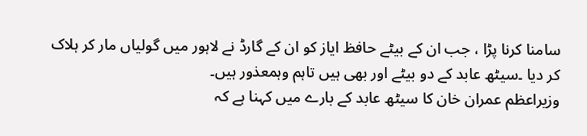سامنا کرنا پڑا ، جب ان کے بیٹے حافظ ایاز کو ان کے گارڈ نے لاہور میں گولیاں مار کر ہلاک کر دیا ۔سیٹھ عابد کے دو بیٹے اور بھی ہیں تاہم وہمعذور ہیں۔
وزیراعظم عمران خان کا سیٹھ عابد کے بارے میں کہنا ہے کہ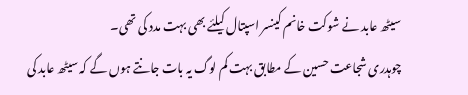سیٹھ عابد نے شوکت خانم کینسر اسپتال کیلئے بھی بہت مدد کی تھی۔
چوہدری شجاعت حسین کے مطابق بہت کم لوگ یہ بات جانتے ہوں گے کہ سیٹھ عابد کی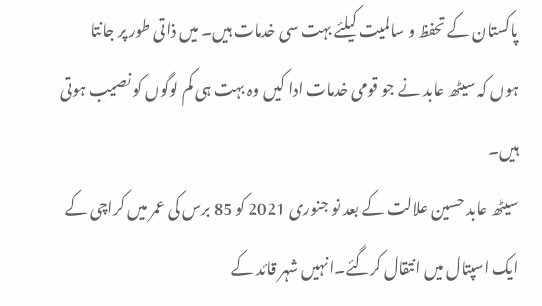پاکستان کے تحفظ و سالمیت کیلئے بہت سی خدمات ہیں۔ میں ذاتی طور پر جانتا ہوں کہ سیٹھ عابد نے جو قومی خدمات ادا کیں وہ بہت ہی کم لوگوں کو نصیب ہوتی ہیں۔
سیٹھ عابد حسین علالت کے بعد نو جنوری 2021 کو 85 برس کی عمر میں کراچی کے ایک اسپتال میں انتقال کرگئے۔انہیں شہر قائد کے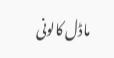ماڈل کالونی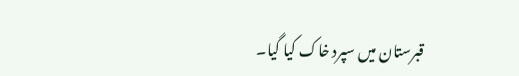قبرستان میں سپرد خاک کیا گیا۔